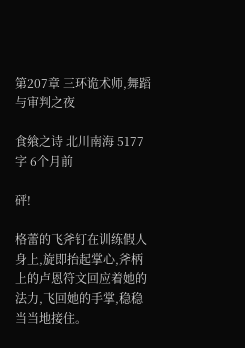第207章 三环诡术师,舞蹈与审判之夜

食飨之诗 北川南海 5177 字 6个月前

砰!

格蕾的飞斧钉在训练假人身上,旋即抬起掌心,斧柄上的卢恩符文回应着她的法力,飞回她的手掌,稳稳当当地接住。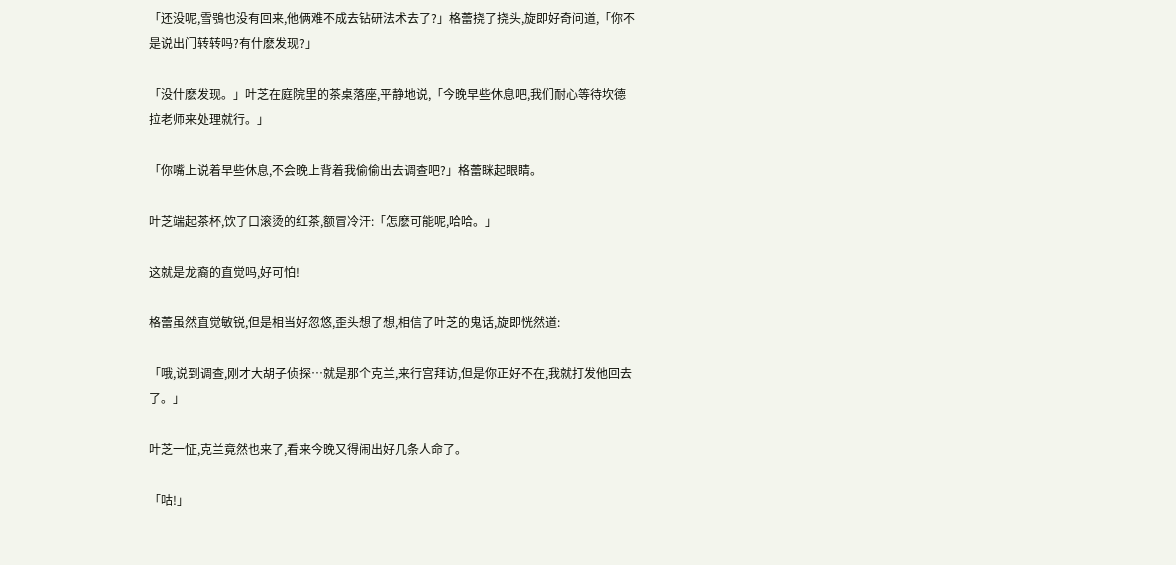「还没呢,雪鴞也没有回来,他俩难不成去钻研法术去了?」格蕾挠了挠头,旋即好奇问道,「你不是说出门转转吗?有什麽发现?」

「没什麽发现。」叶芝在庭院里的茶桌落座,平静地说,「今晚早些休息吧,我们耐心等待坎德拉老师来处理就行。」

「你嘴上说着早些休息,不会晚上背着我偷偷出去调查吧?」格蕾眯起眼睛。

叶芝端起茶杯,饮了口滚烫的红茶,额冒冷汗:「怎麽可能呢,哈哈。」

这就是龙裔的直觉吗,好可怕!

格蕾虽然直觉敏锐,但是相当好忽悠,歪头想了想,相信了叶芝的鬼话,旋即恍然道:

「哦,说到调查,刚才大胡子侦探…就是那个克兰,来行宫拜访,但是你正好不在,我就打发他回去了。」

叶芝一怔,克兰竟然也来了,看来今晚又得闹出好几条人命了。

「咕!」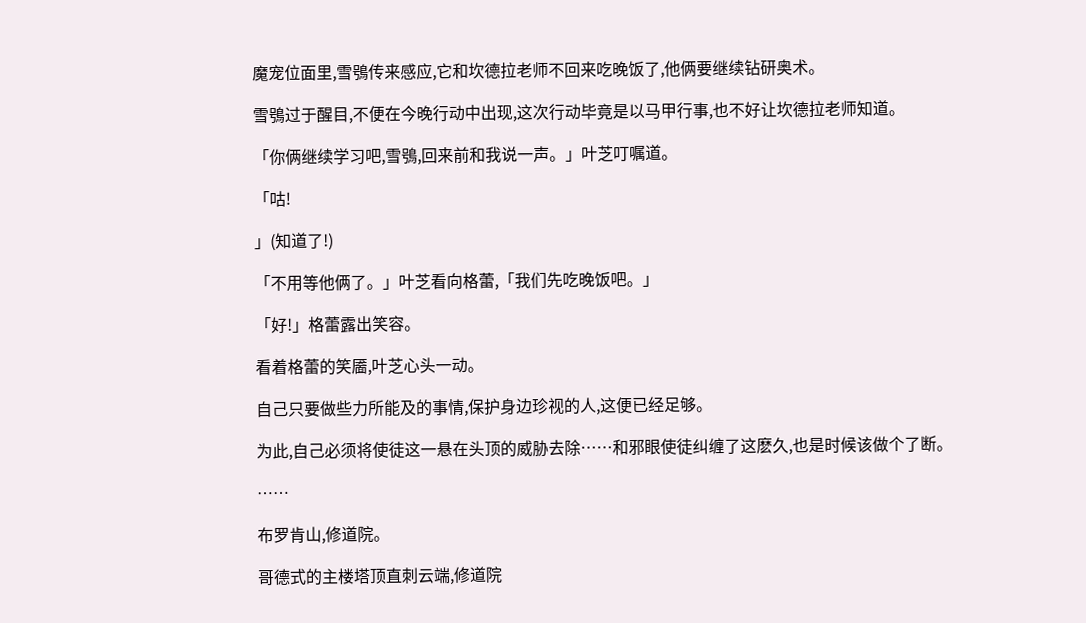魔宠位面里,雪鴞传来感应,它和坎德拉老师不回来吃晚饭了,他俩要继续钻研奥术。

雪鴞过于醒目,不便在今晚行动中出现,这次行动毕竟是以马甲行事,也不好让坎德拉老师知道。

「你俩继续学习吧,雪鴞,回来前和我说一声。」叶芝叮嘱道。

「咕!

」(知道了!)

「不用等他俩了。」叶芝看向格蕾,「我们先吃晚饭吧。」

「好!」格蕾露出笑容。

看着格蕾的笑靥,叶芝心头一动。

自己只要做些力所能及的事情,保护身边珍视的人,这便已经足够。

为此,自己必须将使徒这一悬在头顶的威胁去除……和邪眼使徒纠缠了这麽久,也是时候该做个了断。

……

布罗肯山,修道院。

哥德式的主楼塔顶直刺云端,修道院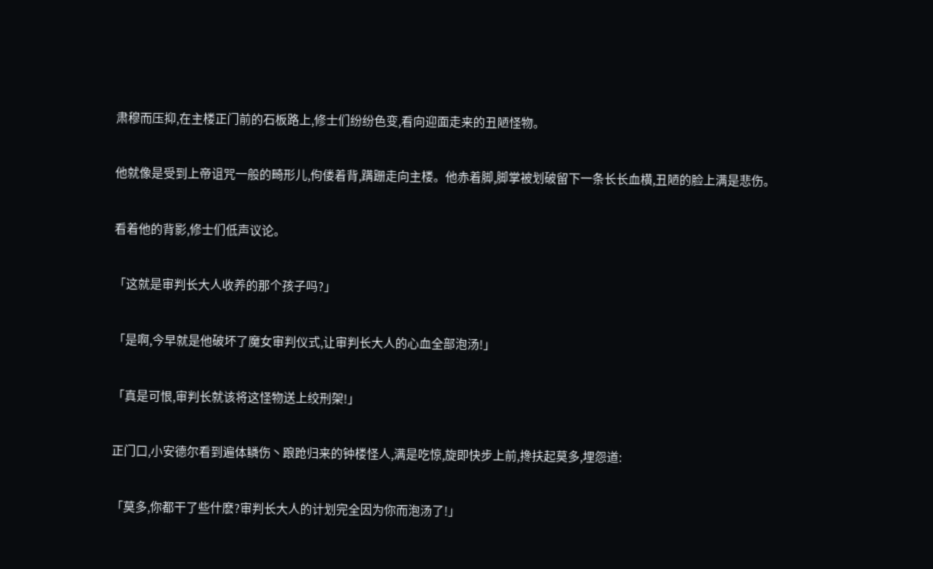肃穆而压抑,在主楼正门前的石板路上,修士们纷纷色变,看向迎面走来的丑陋怪物。

他就像是受到上帝诅咒一般的畸形儿,佝偻着背,蹒跚走向主楼。他赤着脚,脚掌被划破留下一条长长血横,丑陋的脸上满是悲伤。

看着他的背影,修士们低声议论。

「这就是审判长大人收养的那个孩子吗?」

「是啊,今早就是他破坏了魔女审判仪式,让审判长大人的心血全部泡汤!」

「真是可恨,审判长就该将这怪物送上绞刑架!」

正门口,小安德尔看到遍体鳞伤丶踉跄归来的钟楼怪人,满是吃惊,旋即快步上前,搀扶起莫多,埋怨道:

「莫多,你都干了些什麽?审判长大人的计划完全因为你而泡汤了!」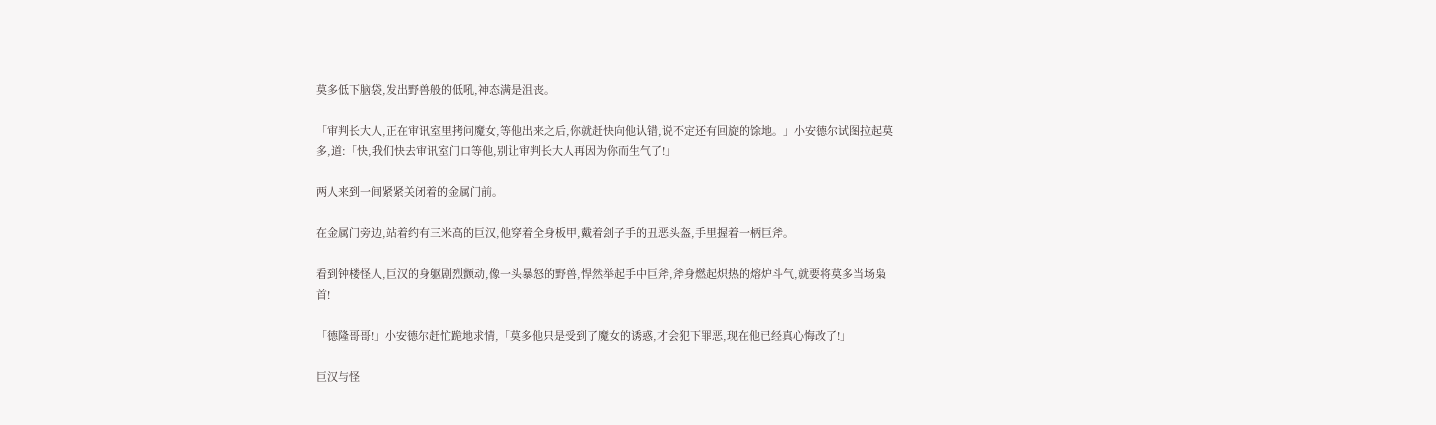莫多低下脑袋,发出野兽般的低吼,神态满是沮丧。

「审判长大人,正在审讯室里拷问魔女,等他出来之后,你就赶快向他认错,说不定还有回旋的馀地。」小安德尔试图拉起莫多,道:「快,我们快去审讯室门口等他,别让审判长大人再因为你而生气了!」

两人来到一间紧紧关闭着的金属门前。

在金属门旁边,站着约有三米高的巨汉,他穿着全身板甲,戴着刽子手的丑恶头盔,手里握着一柄巨斧。

看到钟楼怪人,巨汉的身躯剧烈颤动,像一头暴怒的野兽,悍然举起手中巨斧,斧身燃起炽热的熔炉斗气,就要将莫多当场枭首!

「德隆哥哥!」小安德尔赶忙跪地求情,「莫多他只是受到了魔女的诱惑,才会犯下罪恶,现在他已经真心悔改了!」

巨汉与怪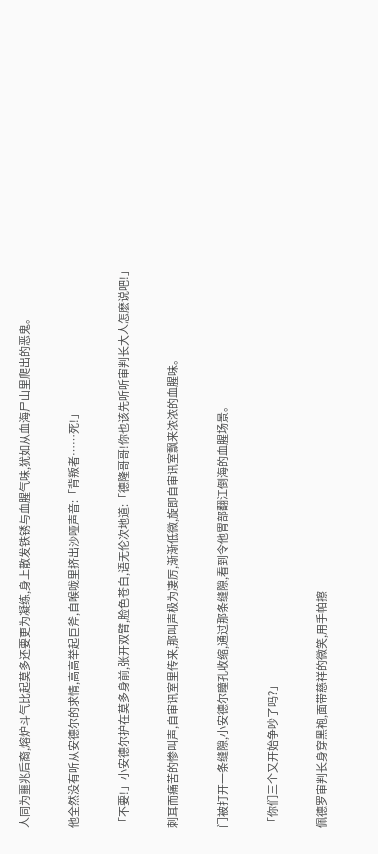人同为噩兆后裔,熔炉斗气比起莫多还要更为凝练,身上散发铁锈与血腥气味,犹如从血海尸山里爬出的恶鬼。

他全然没有听从安德尔的求情,高高举起巨斧,自喉咙里挤出沙哑声音:「背叛者……死!」

「不要!」小安德尔护在莫多身前,张开双臂,脸色苍白,语无伦次地道:「德隆哥哥!你也该先听听审判长大人怎麽说吧!」

刺耳而痛苦的惨叫声,自审讯室里传来,那叫声极为凄厉,渐渐低微,旋即自审讯室飘来浓浓的血腥味。

门被打开一条缝隙,小安德尔瞳孔收缩,通过那条缝隙,看到令他胃部翻江倒海的血腥场景。

「你们三个又开始争吵了吗?」

佩德罗审判长身穿黑袍,面带慈祥的微笑,用手帕擦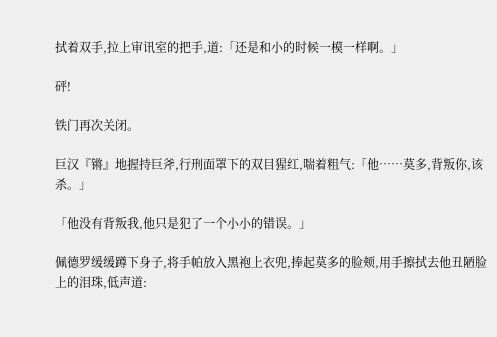拭着双手,拉上审讯室的把手,道:「还是和小的时候一模一样啊。」

砰!

铁门再次关闭。

巨汉『锵』地握持巨斧,行刑面罩下的双目猩红,喘着粗气:「他……莫多,背叛你,该杀。」

「他没有背叛我,他只是犯了一个小小的错误。」

佩德罗缓缓蹲下身子,将手帕放入黑袍上衣兜,捧起莫多的脸颊,用手擦拭去他丑陋脸上的泪珠,低声道: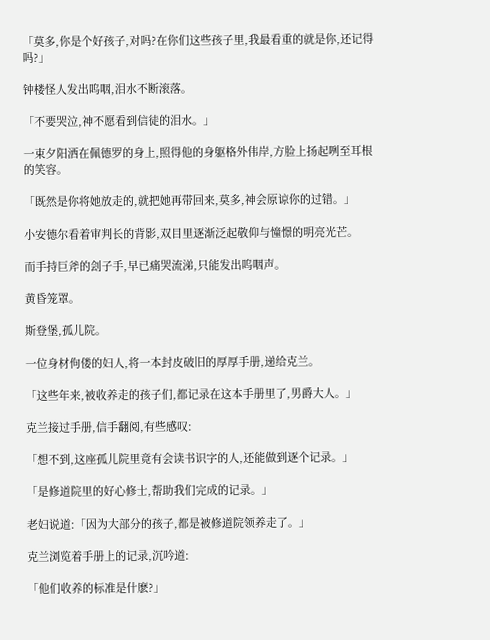「莫多,你是个好孩子,对吗?在你们这些孩子里,我最看重的就是你,还记得吗?」

钟楼怪人发出呜咽,泪水不断滚落。

「不要哭泣,神不愿看到信徒的泪水。」

一束夕阳洒在佩德罗的身上,照得他的身躯格外伟岸,方脸上扬起咧至耳根的笑容。

「既然是你将她放走的,就把她再带回来,莫多,神会原谅你的过错。」

小安德尔看着审判长的背影,双目里逐渐泛起敬仰与憧憬的明亮光芒。

而手持巨斧的刽子手,早已痛哭流涕,只能发出呜咽声。

黄昏笼罩。

斯登堡,孤儿院。

一位身材佝偻的妇人,将一本封皮破旧的厚厚手册,递给克兰。

「这些年来,被收养走的孩子们,都记录在这本手册里了,男爵大人。」

克兰接过手册,信手翻阅,有些感叹:

「想不到,这座孤儿院里竟有会读书识字的人,还能做到逐个记录。」

「是修道院里的好心修士,帮助我们完成的记录。」

老妇说道:「因为大部分的孩子,都是被修道院领养走了。」

克兰浏览着手册上的记录,沉吟道:

「他们收养的标准是什麽?」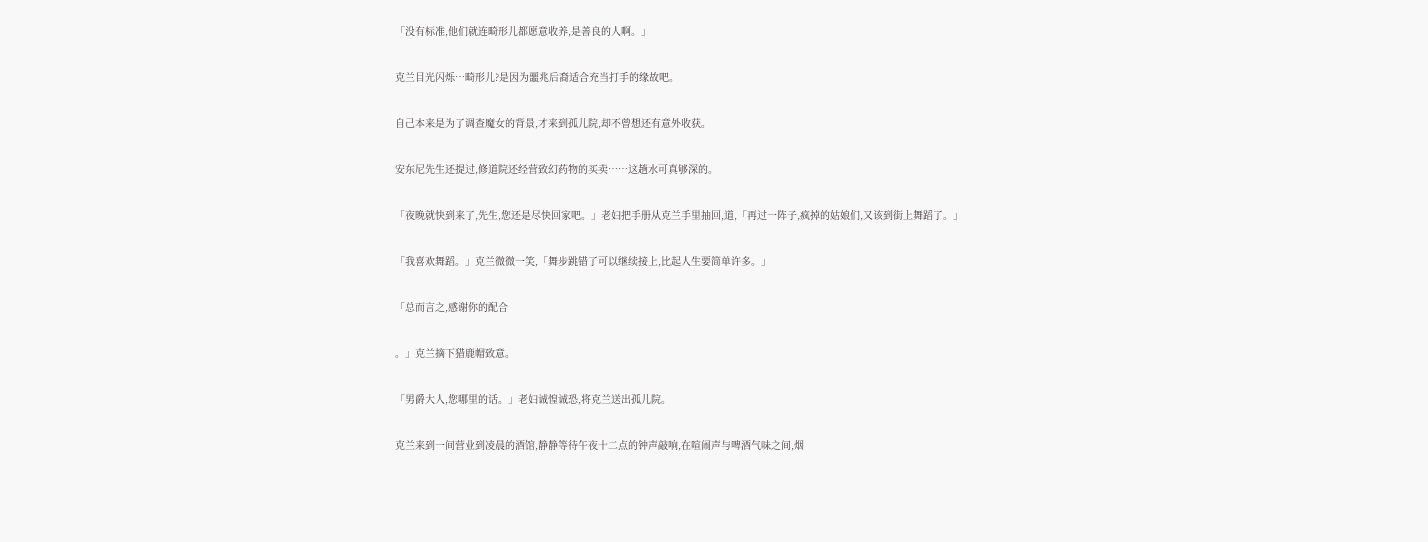「没有标准,他们就连畸形儿都愿意收养,是善良的人啊。」

克兰目光闪烁…畸形儿?是因为噩兆后裔适合充当打手的缘故吧。

自己本来是为了调查魔女的背景,才来到孤儿院,却不曾想还有意外收获。

安东尼先生还提过,修道院还经营致幻药物的买卖……这趟水可真够深的。

「夜晚就快到来了,先生,您还是尽快回家吧。」老妇把手册从克兰手里抽回,道,「再过一阵子,疯掉的姑娘们,又该到街上舞蹈了。」

「我喜欢舞蹈。」克兰微微一笑,「舞步跳错了可以继续接上,比起人生要简单许多。」

「总而言之,感谢你的配合

。」克兰摘下猎鹿帽致意。

「男爵大人,您哪里的话。」老妇诚惶诚恐,将克兰送出孤儿院。

克兰来到一间营业到凌晨的酒馆,静静等待午夜十二点的钟声敲响,在喧闹声与啤酒气味之间,烟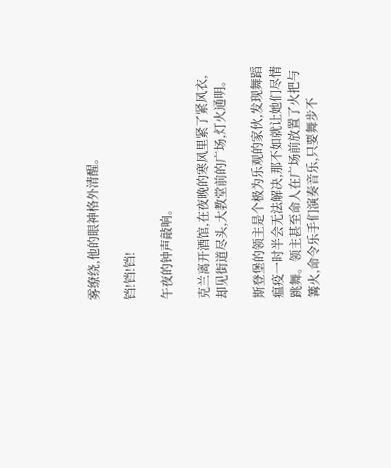雾缭绕,他的眼神格外清醒。

铛!铛!铛!

午夜的钟声敲响。

克兰离开酒馆,在夜晚的寒风里紧了紧风衣,却见街道尽头,大教堂前的广场,灯火通明。

斯登堡的领主是个极为乐观的家伙,发现舞蹈瘟疫一时半会无法解决,那不如就让她们尽情跳舞。领主甚至命人在广场前放置了火把与篝火,命令乐手们演奏音乐,只要舞步不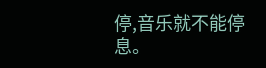停,音乐就不能停息。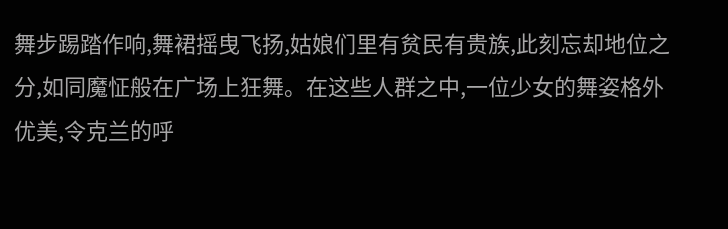舞步踢踏作响,舞裙摇曳飞扬,姑娘们里有贫民有贵族,此刻忘却地位之分,如同魔怔般在广场上狂舞。在这些人群之中,一位少女的舞姿格外优美,令克兰的呼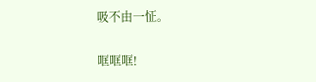吸不由一怔。

哐哐哐!